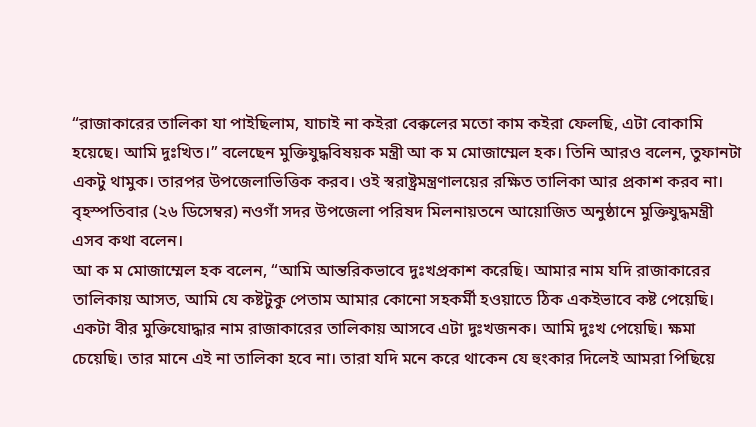“রাজাকারের তালিকা যা পাইছিলাম, যাচাই না কইরা বেক্কলের মতো কাম কইরা ফেলছি, এটা বোকামি হয়েছে। আমি দুঃখিত।” বলেছেন মুক্তিযুদ্ধবিষয়ক মন্ত্রী আ ক ম মোজাম্মেল হক। তিনি আরও বলেন, তুফানটা একটু থামুক। তারপর উপজেলাভিত্তিক করব। ওই স্বরাষ্ট্রমন্ত্রণালয়ের রক্ষিত তালিকা আর প্রকাশ করব না।
বৃহস্পতিবার (২৬ ডিসেম্বর) নওগাঁ সদর উপজেলা পরিষদ মিলনায়তনে আয়োজিত অনুষ্ঠানে মুক্তিযুদ্ধমন্ত্রী এসব কথা বলেন।
আ ক ম মোজাম্মেল হক বলেন, “আমি আন্তরিকভাবে দুঃখপ্রকাশ করেছি। আমার নাম যদি রাজাকারের তালিকায় আসত, আমি যে কষ্টটুকু পেতাম আমার কোনো সহকর্মী হওয়াতে ঠিক একইভাবে কষ্ট পেয়েছি। একটা বীর মুক্তিযোদ্ধার নাম রাজাকারের তালিকায় আসবে এটা দুঃখজনক। আমি দুঃখ পেয়েছি। ক্ষমা চেয়েছি। তার মানে এই না তালিকা হবে না। তারা যদি মনে করে থাকেন যে হুংকার দিলেই আমরা পিছিয়ে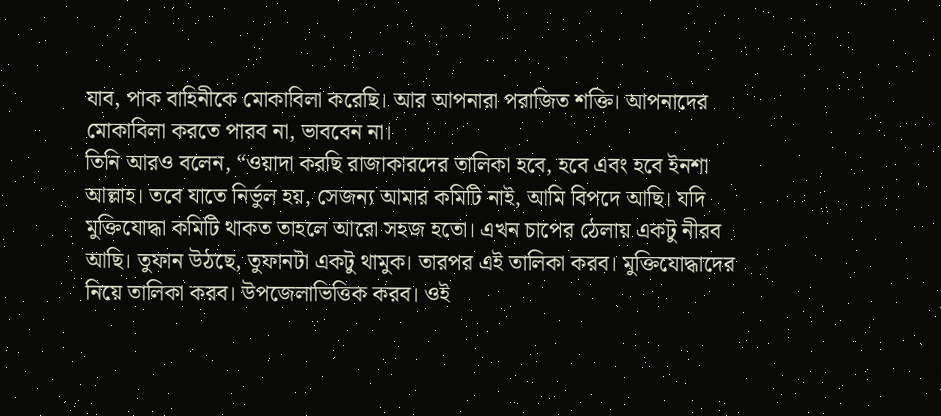যাব, পাক বাহিনীকে মোকাবিলা করেছি। আর আপনারা পরাজিত শক্তি। আপনাদের মোকাবিলা করতে পারব না, ভাববেন না।
তিনি আরও বলেন, “ওয়াদা করছি রাজাকারদের তালিকা হবে, হবে এবং হবে ইনশা আল্লাহ। তবে যাতে নির্ভুল হয়, সেজন্য আমার কমিটি নাই, আমি বিপদে আছি। যদি মুক্তিযোদ্ধা কমিটি থাকত তাহলে আরো সহজ হতো। এখন চাপের ঠেলায় একটু নীরব আছি। তুফান উঠছে, তুফানটা একটু থামুক। তারপর এই তালিকা করব। মুক্তিযোদ্ধাদের নিয়ে তালিকা করব। উপজেলাভিত্তিক করব। ওই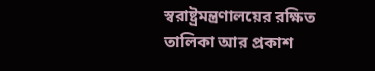স্বরাষ্ট্রমন্ত্রণালয়ের রক্ষিত তালিকা আর প্রকাশ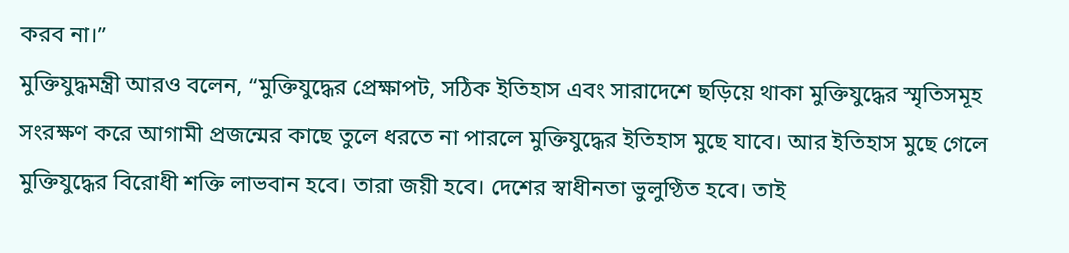করব না।”
মুক্তিযুদ্ধমন্ত্রী আরও বলেন, “মুক্তিযুদ্ধের প্রেক্ষাপট, সঠিক ইতিহাস এবং সারাদেশে ছড়িয়ে থাকা মুক্তিযুদ্ধের স্মৃতিসমূহ সংরক্ষণ করে আগামী প্রজন্মের কাছে তুলে ধরতে না পারলে মুক্তিযুদ্ধের ইতিহাস মুছে যাবে। আর ইতিহাস মুছে গেলে মুক্তিযুদ্ধের বিরোধী শক্তি লাভবান হবে। তারা জয়ী হবে। দেশের স্বাধীনতা ভুলুণ্ঠিত হবে। তাই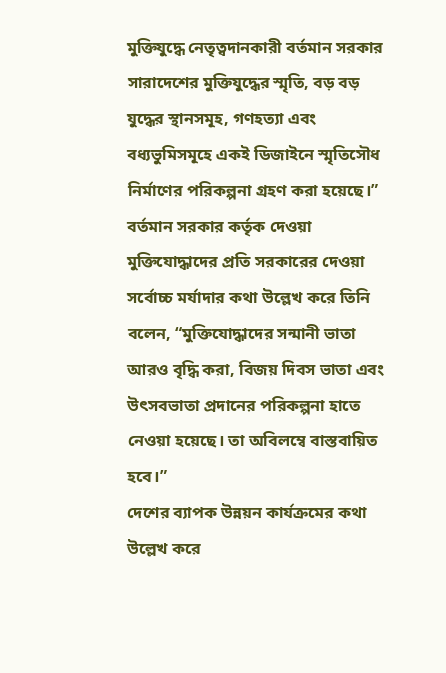মুক্তিযুদ্ধে নেতৃত্বদানকারী বর্তমান সরকার সারাদেশের মুক্তিযুদ্ধের স্মৃতি, বড় বড় যুদ্ধের স্থানসমূহ, গণহত্যা এবং বধ্যভুমিসমূহে একই ডিজাইনে স্মৃতিসৌধ নির্মাণের পরিকল্পনা গ্রহণ করা হয়েছে।”
বর্তমান সরকার কর্তৃক দেওয়া মুক্তিযোদ্ধাদের প্রতি সরকারের দেওয়া সর্বোচ্চ মর্যাদার কথা উল্লেখ করে তিনি বলেন, “মুক্তিযোদ্ধাদের সন্মানী ভাতা আরও বৃদ্ধি করা, বিজয় দিবস ভাতা এবং উৎসবভাতা প্রদানের পরিকল্পনা হাতে নেওয়া হয়েছে। তা অবিলম্বে বাস্তবায়িত হবে।”
দেশের ব্যাপক উন্নয়ন কার্যক্রমের কথা উল্লেখ করে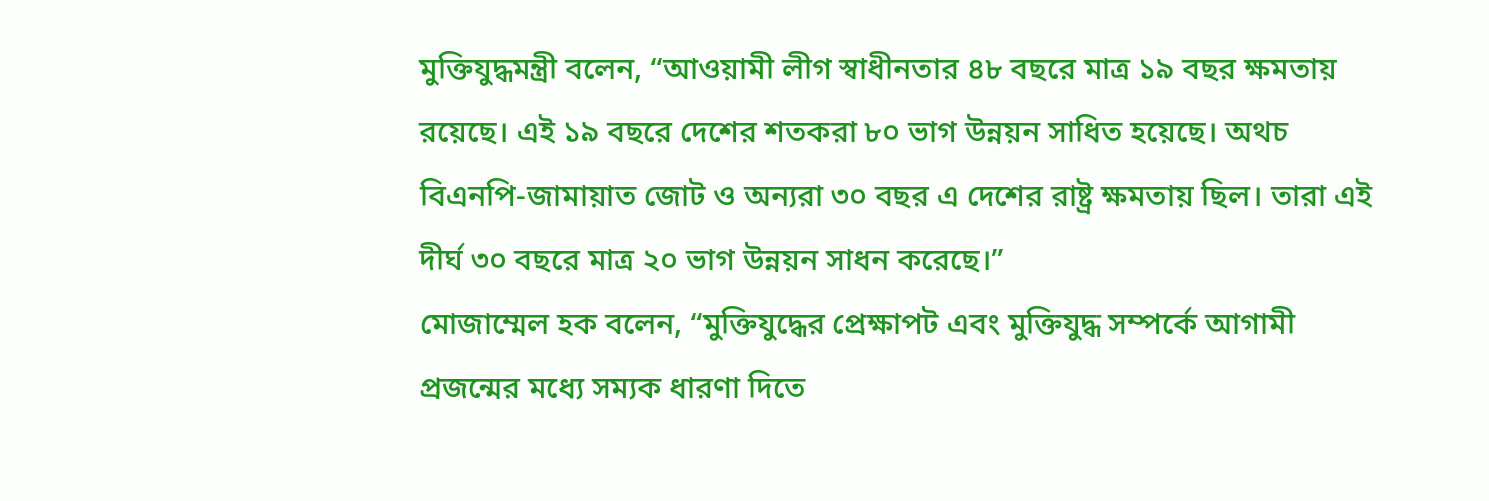মুক্তিযুদ্ধমন্ত্রী বলেন, “আওয়ামী লীগ স্বাধীনতার ৪৮ বছরে মাত্র ১৯ বছর ক্ষমতায় রয়েছে। এই ১৯ বছরে দেশের শতকরা ৮০ ভাগ উন্নয়ন সাধিত হয়েছে। অথচ বিএনপি-জামায়াত জোট ও অন্যরা ৩০ বছর এ দেশের রাষ্ট্র ক্ষমতায় ছিল। তারা এই দীর্ঘ ৩০ বছরে মাত্র ২০ ভাগ উন্নয়ন সাধন করেছে।”
মোজাম্মেল হক বলেন, “মুক্তিযুদ্ধের প্রেক্ষাপট এবং মুক্তিযুদ্ধ সম্পর্কে আগামী প্রজন্মের মধ্যে সম্যক ধারণা দিতে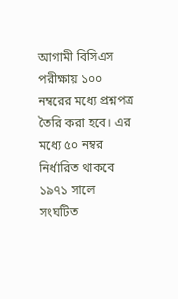আগামী বিসিএস পরীক্ষায় ১০০ নম্বরের মধ্যে প্রশ্নপত্র তৈরি করা হবে। এর মধ্যে ৫০ নম্বর নির্ধারিত থাকবে ১৯৭১ সালে সংঘটিত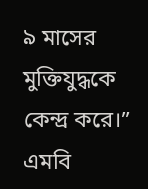৯ মাসের মুক্তিযুদ্ধকে কেন্দ্র করে।”
এমবি